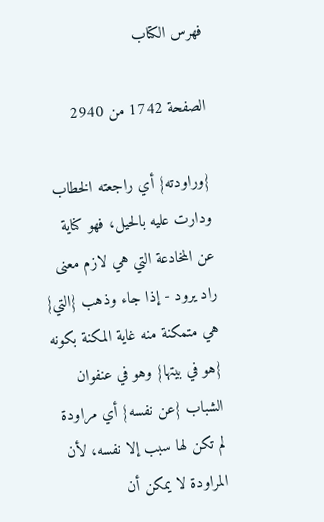فهرس الكتاب

الصفحة 1742 من 2940

{وراودته} أي راجعته الخطاب ودارت عليه بالحيل، فهو كناية عن المخادعة التي هي لازم معنى راد يرود - إذا جاء وذهب {التي} هي متمكنة منه غاية المكنة بكونه {هو في بيتها} وهو في عنفوان الشباب {عن نفسه} أي مراودة لم تكن لها سبب إلا نفسه، لأن المراودة لا يمكن أن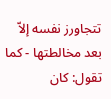تتجاورز نفسه إلاّ بعد مخالطتها - كما تقول: كان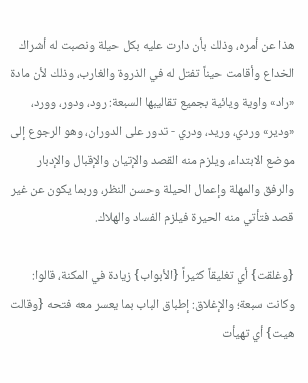هذا عن أمره، وذلك بأن دارت عليه بكل حيلة ونصبت له أشراك الخداع وأقامت حيناً تفتل له في الذروة والغارب، وذلك لأن مادة «راد» واوية ويائية بجميع تقاليبها السبعة: رود، ودور، وورد، «ودير» وردي، وريد، ودري - تدور على الدوران، وهو الرجوع إلى موضع الابتداء، ويلزم منه القصد والإتيان والإقبال والإدبار والرفق والمهلة وإعمال الحيلة وحسن النظر، وربما يكون عن غير قصد فتأتي منه الحيرة فيلزم الفساد والهلاك.

{وغلقت} أي تغليقاً كثيراً {الأبواب} زيادة في المكنة، قالوا: وكانت سبعة؛ والإغلاق: إطباق الباب بما يعسر معه فتحه {وقالت هيت} أي تهيأت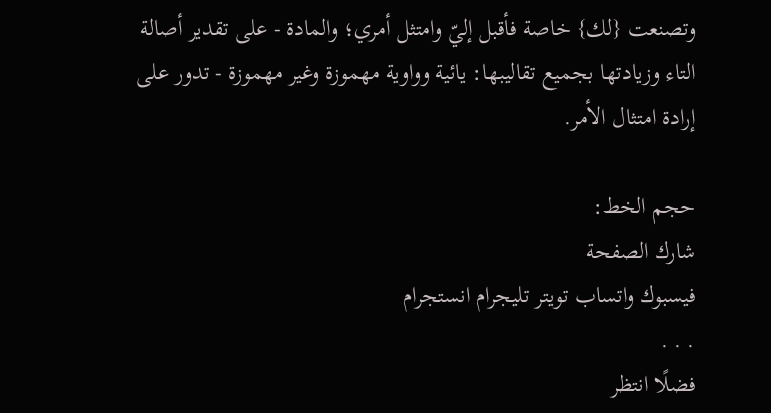وتصنعت {لك} خاصة فأقبل إليّ وامتثل أمري؛ والمادة - على تقدير أصالة التاء وزيادتها بجميع تقاليبها: يائية وواوية مهموزة وغير مهموزة - تدور على إرادة امتثال الأمر.

حجم الخط:
شارك الصفحة
فيسبوك واتساب تويتر تليجرام انستجرام
. . .
فضلًا انتظر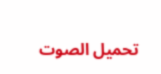تحميل الصوت